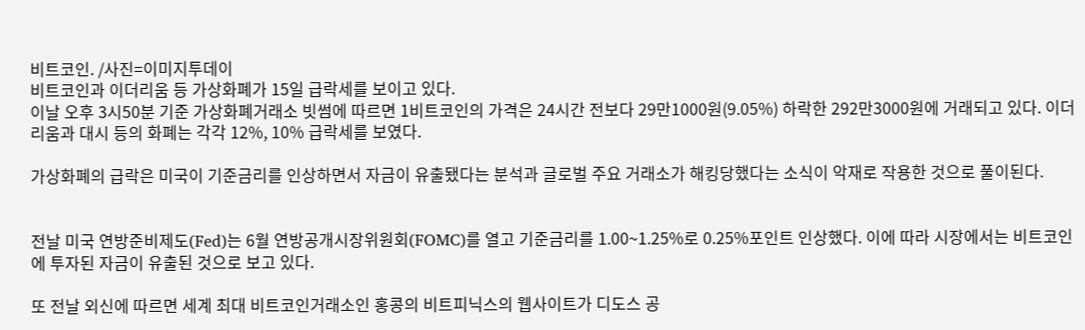비트코인. /사진=이미지투데이
비트코인과 이더리움 등 가상화폐가 15일 급락세를 보이고 있다.
이날 오후 3시50분 기준 가상화폐거래소 빗썸에 따르면 1비트코인의 가격은 24시간 전보다 29만1000원(9.05%) 하락한 292만3000원에 거래되고 있다. 이더리움과 대시 등의 화폐는 각각 12%, 10% 급락세를 보였다.

가상화폐의 급락은 미국이 기준금리를 인상하면서 자금이 유출됐다는 분석과 글로벌 주요 거래소가 해킹당했다는 소식이 악재로 작용한 것으로 풀이된다.


전날 미국 연방준비제도(Fed)는 6월 연방공개시장위원회(FOMC)를 열고 기준금리를 1.00~1.25%로 0.25%포인트 인상했다. 이에 따라 시장에서는 비트코인에 투자된 자금이 유출된 것으로 보고 있다.

또 전날 외신에 따르면 세계 최대 비트코인거래소인 홍콩의 비트피닉스의 웹사이트가 디도스 공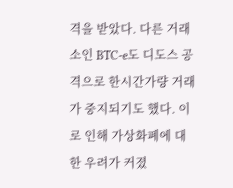격을 받았다. 다른 거래소인 BTC-e도 디도스 공격으로 한시간가량 거래가 중지되기도 했다. 이로 인해 가상화폐에 대한 우려가 커졌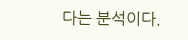다는 분석이다.